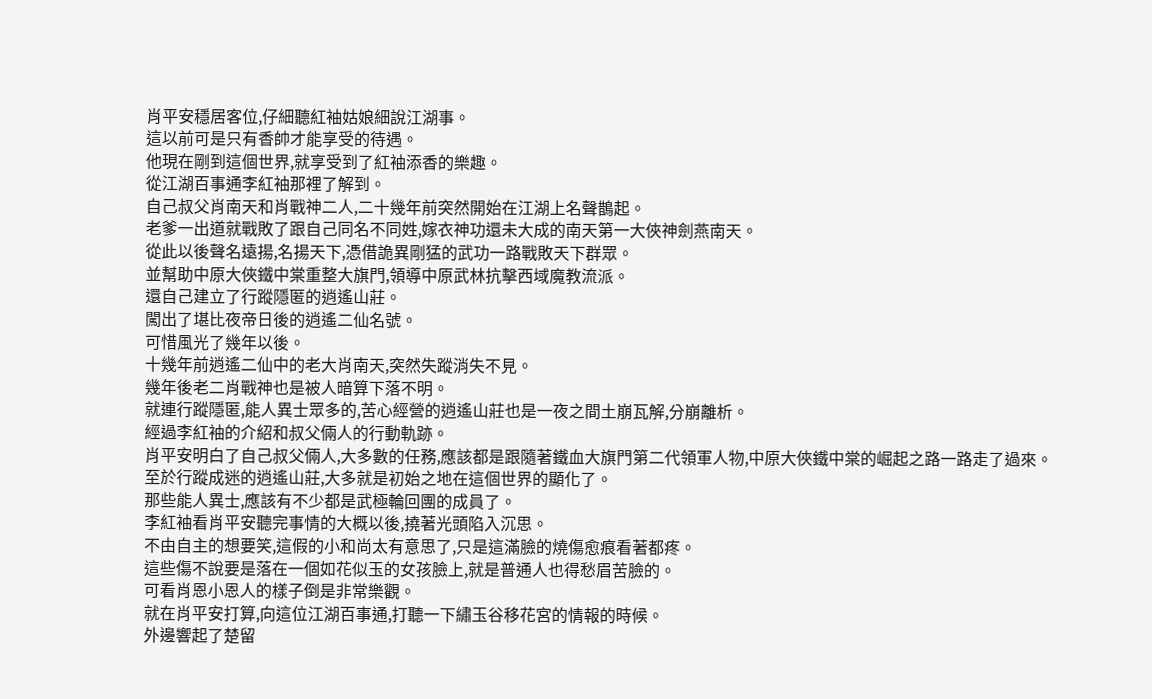肖平安穩居客位,仔細聽紅袖姑娘細說江湖事。
這以前可是只有香帥才能享受的待遇。
他現在剛到這個世界,就享受到了紅袖添香的樂趣。
從江湖百事通李紅袖那裡了解到。
自己叔父肖南天和肖戰神二人,二十幾年前突然開始在江湖上名聲鵲起。
老爹一出道就戰敗了跟自己同名不同姓,嫁衣神功還未大成的南天第一大俠神劍燕南天。
從此以後聲名遠揚,名揚天下,憑借詭異剛猛的武功一路戰敗天下群眾。
並幫助中原大俠鐵中棠重整大旗門,領導中原武林抗擊西域魔教流派。
還自己建立了行蹤隱匿的逍遙山莊。
闖出了堪比夜帝日後的逍遙二仙名號。
可惜風光了幾年以後。
十幾年前逍遙二仙中的老大肖南天,突然失蹤消失不見。
幾年後老二肖戰神也是被人暗算下落不明。
就連行蹤隱匿,能人異士眾多的,苦心經營的逍遙山莊也是一夜之間土崩瓦解,分崩離析。
經過李紅袖的介紹和叔父倆人的行動軌跡。
肖平安明白了自己叔父倆人,大多數的任務,應該都是跟隨著鐵血大旗門第二代領軍人物,中原大俠鐵中棠的崛起之路一路走了過來。
至於行蹤成迷的逍遙山莊,大多就是初始之地在這個世界的顯化了。
那些能人異士,應該有不少都是武極輪回團的成員了。
李紅袖看肖平安聽完事情的大概以後,撓著光頭陷入沉思。
不由自主的想要笑,這假的小和尚太有意思了,只是這滿臉的燒傷愈痕看著都疼。
這些傷不說要是落在一個如花似玉的女孩臉上,就是普通人也得愁眉苦臉的。
可看肖恩小恩人的樣子倒是非常樂觀。
就在肖平安打算,向這位江湖百事通,打聽一下繡玉谷移花宮的情報的時候。
外邊響起了楚留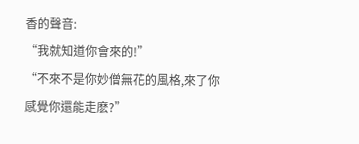香的聲音:
“我就知道你會來的!”
“不來不是你妙僧無花的風格,來了你感覺你還能走麽?”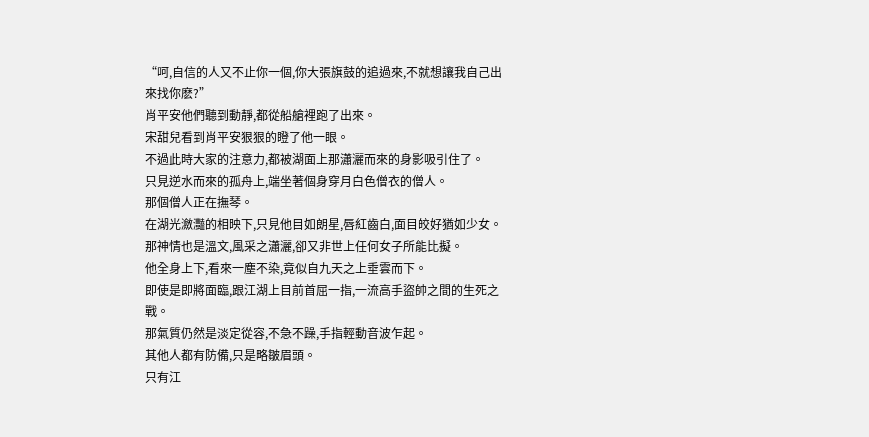“呵,自信的人又不止你一個,你大張旗鼓的追過來,不就想讓我自己出來找你麽?”
肖平安他們聽到動靜,都從船艙裡跑了出來。
宋甜兒看到肖平安狠狠的瞪了他一眼。
不過此時大家的注意力,都被湖面上那瀟灑而來的身影吸引住了。
只見逆水而來的孤舟上,端坐著個身穿月白色僧衣的僧人。
那個僧人正在撫琴。
在湖光瀲灩的相映下,只見他目如朗星,唇紅齒白,面目皎好猶如少女。
那神情也是溫文,風采之瀟灑,卻又非世上任何女子所能比擬。
他全身上下,看來一塵不染,竟似自九天之上垂雲而下。
即使是即將面臨,跟江湖上目前首屈一指,一流高手盜帥之間的生死之戰。
那氣質仍然是淡定從容,不急不躁,手指輕動音波乍起。
其他人都有防備,只是略皺眉頭。
只有江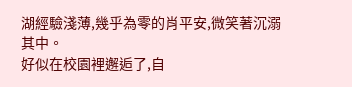湖經驗淺薄,幾乎為零的肖平安,微笑著沉溺其中。
好似在校園裡邂逅了,自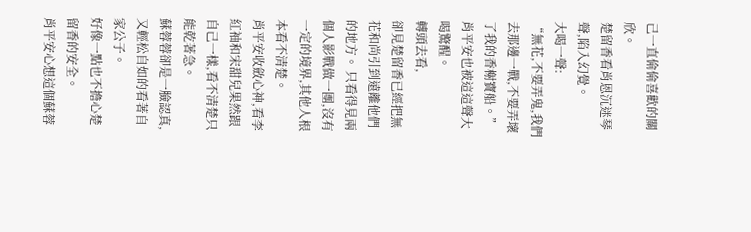己一直偷偷喜歡的關欣。
楚留香看肖恩沉迷琴聲,陷入幻覺。
大喝一聲:
“無花,不要弄鬼,我們去那邊一戰,不要弄壞了我的香榭寶船。”
肖平安也被這這聲大喝驚醒。
轉頭去看,
卻見楚留香已經把無花和尚引到遠離他們的地方。 只看得見兩個人影戰做一團,沒有一定的境界,其他人根本看不清楚。
肖平安收斂心神,看李紅袖和宋甜兒果然跟自己一樣,看不清楚只能乾著急。
蘇蓉蓉卻是一臉認真,又輕松自如的看著自家公子。
好像一點也不擔心楚留香的安全。
肖平安心想這個蘇蓉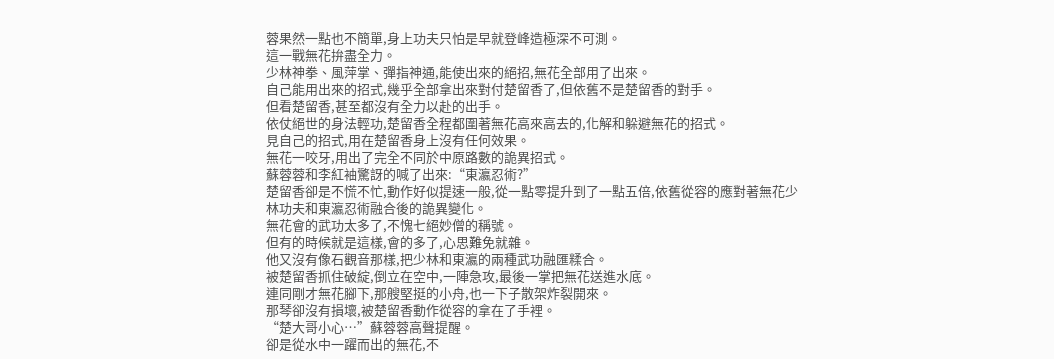蓉果然一點也不簡單,身上功夫只怕是早就登峰造極深不可測。
這一戰無花拚盡全力。
少林神拳、風萍掌、彈指神通,能使出來的絕招,無花全部用了出來。
自己能用出來的招式,幾乎全部拿出來對付楚留香了,但依舊不是楚留香的對手。
但看楚留香,甚至都沒有全力以赴的出手。
依仗絕世的身法輕功,楚留香全程都圍著無花高來高去的,化解和躲避無花的招式。
見自己的招式,用在楚留香身上沒有任何效果。
無花一咬牙,用出了完全不同於中原路數的詭異招式。
蘇蓉蓉和李紅袖驚訝的喊了出來:“東瀛忍術?”
楚留香卻是不慌不忙,動作好似提速一般,從一點零提升到了一點五倍,依舊從容的應對著無花少林功夫和東瀛忍術融合後的詭異變化。
無花會的武功太多了,不愧七絕妙僧的稱號。
但有的時候就是這樣,會的多了,心思難免就雜。
他又沒有像石觀音那樣,把少林和東瀛的兩種武功融匯糅合。
被楚留香抓住破綻,倒立在空中,一陣急攻,最後一掌把無花送進水底。
連同剛才無花腳下,那艘堅挺的小舟,也一下子散架炸裂開來。
那琴卻沒有損壞,被楚留香動作從容的拿在了手裡。
“楚大哥小心…”蘇蓉蓉高聲提醒。
卻是從水中一躍而出的無花,不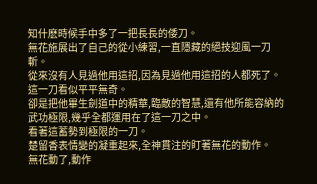知什麽時候手中多了一把長長的倭刀。
無花施展出了自己的從小練習,一直隱藏的絕技迎風一刀斬。
從來沒有人見過他用這招,因為見過他用這招的人都死了。
這一刀看似平平無奇。
卻是把他畢生劍道中的精華,臨敵的智慧,還有他所能容納的武功極限,幾乎全都運用在了這一刀之中。
看著這蓄勢到極限的一刀。
楚留香表情變的凝重起來,全神貫注的盯著無花的動作。
無花動了,動作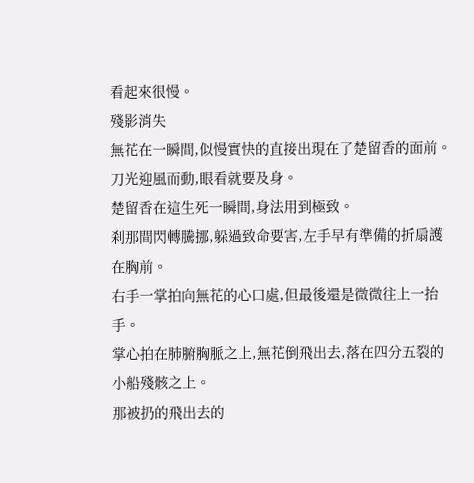看起來很慢。
殘影消失
無花在一瞬間,似慢實快的直接出現在了楚留香的面前。
刀光迎風而動,眼看就要及身。
楚留香在這生死一瞬間,身法用到極致。
刹那間閃轉騰挪,躲過致命要害,左手早有準備的折扇護在胸前。
右手一掌拍向無花的心口處,但最後還是微微往上一抬手。
掌心拍在肺腑胸脈之上,無花倒飛出去,落在四分五裂的小船殘骸之上。
那被扔的飛出去的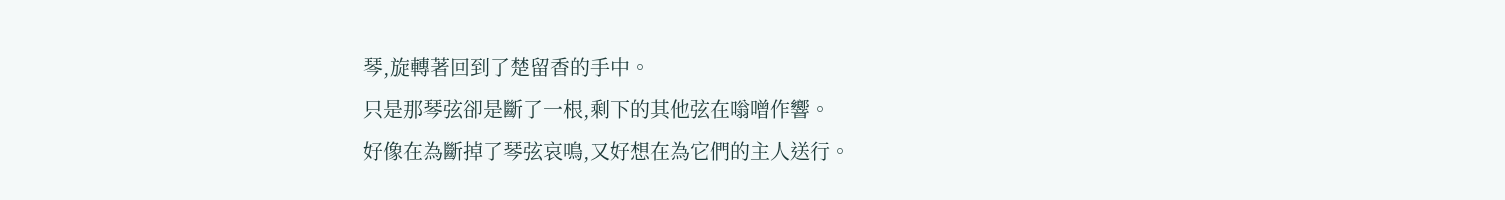琴,旋轉著回到了楚留香的手中。
只是那琴弦卻是斷了一根,剩下的其他弦在嗡噌作響。
好像在為斷掉了琴弦哀鳴,又好想在為它們的主人送行。